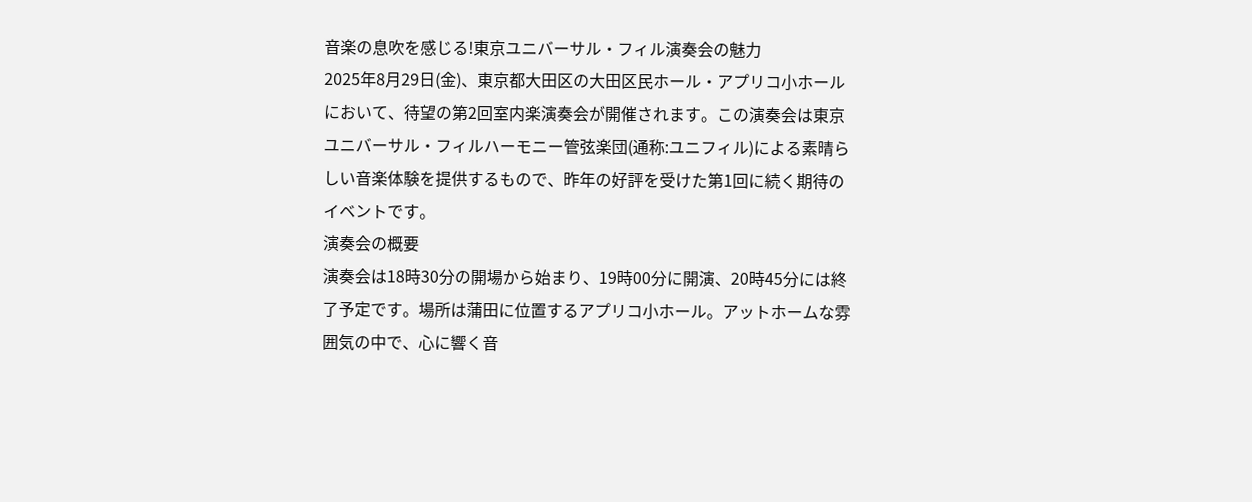音楽の息吹を感じる!東京ユニバーサル・フィル演奏会の魅力
2025年8月29日(金)、東京都大田区の大田区民ホール・アプリコ小ホールにおいて、待望の第2回室内楽演奏会が開催されます。この演奏会は東京ユニバーサル・フィルハーモニー管弦楽団(通称:ユニフィル)による素晴らしい音楽体験を提供するもので、昨年の好評を受けた第1回に続く期待のイベントです。
演奏会の概要
演奏会は18時30分の開場から始まり、19時00分に開演、20時45分には終了予定です。場所は蒲田に位置するアプリコ小ホール。アットホームな雰囲気の中で、心に響く音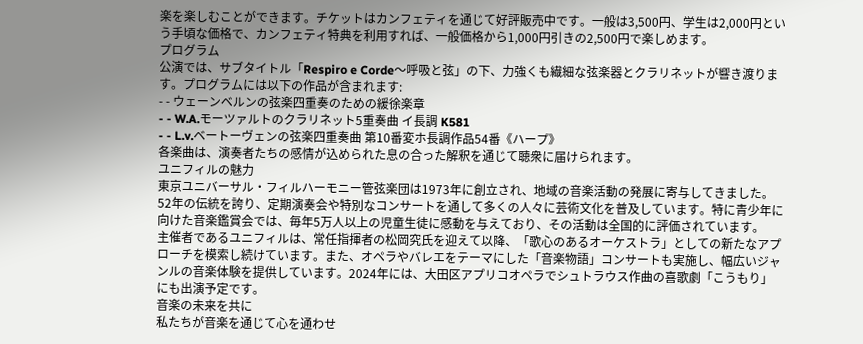楽を楽しむことができます。チケットはカンフェティを通じて好評販売中です。一般は3,500円、学生は2,000円という手頃な価格で、カンフェティ特典を利用すれば、一般価格から1,000円引きの2,500円で楽しめます。
プログラム
公演では、サブタイトル「Respiro e Corde〜呼吸と弦」の下、力強くも繊細な弦楽器とクラリネットが響き渡ります。プログラムには以下の作品が含まれます:
- - ウェーンベルンの弦楽四重奏のための緩徐楽章
- - W.A.モーツァルトのクラリネット5重奏曲 イ長調 K581
- - L.v.ベートーヴェンの弦楽四重奏曲 第10番変ホ長調作品54番《ハープ》
各楽曲は、演奏者たちの感情が込められた息の合った解釈を通じて聴衆に届けられます。
ユニフィルの魅力
東京ユニバーサル・フィルハーモニー管弦楽団は1973年に創立され、地域の音楽活動の発展に寄与してきました。52年の伝統を誇り、定期演奏会や特別なコンサートを通して多くの人々に芸術文化を普及しています。特に青少年に向けた音楽鑑賞会では、毎年5万人以上の児童生徒に感動を与えており、その活動は全国的に評価されています。
主催者であるユニフィルは、常任指揮者の松岡究氏を迎えて以降、「歌心のあるオーケストラ」としての新たなアプローチを模索し続けています。また、オペラやバレエをテーマにした「音楽物語」コンサートも実施し、幅広いジャンルの音楽体験を提供しています。2024年には、大田区アプリコオペラでシュトラウス作曲の喜歌劇「こうもり」にも出演予定です。
音楽の未来を共に
私たちが音楽を通じて心を通わせ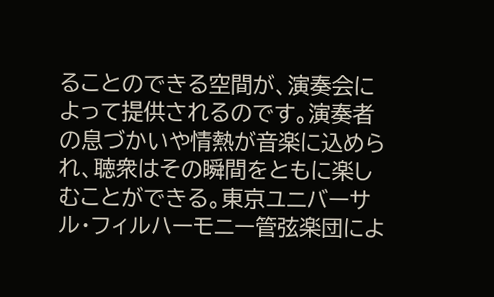ることのできる空間が、演奏会によって提供されるのです。演奏者の息づかいや情熱が音楽に込められ、聴衆はその瞬間をともに楽しむことができる。東京ユニバーサル・フィルハーモニー管弦楽団によ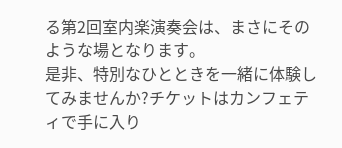る第2回室内楽演奏会は、まさにそのような場となります。
是非、特別なひとときを一緒に体験してみませんか?チケットはカンフェティで手に入り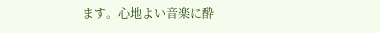ます。心地よい音楽に酔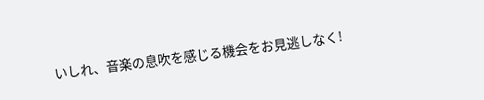いしれ、音楽の息吹を感じる機会をお見逃しなく!